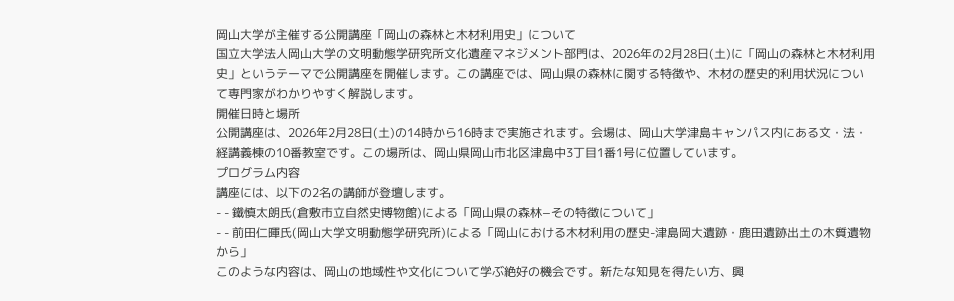岡山大学が主催する公開講座「岡山の森林と木材利用史」について
国立大学法人岡山大学の文明動態学研究所文化遺産マネジメント部門は、2026年の2月28日(土)に「岡山の森林と木材利用史」というテーマで公開講座を開催します。この講座では、岡山県の森林に関する特徴や、木材の歴史的利用状況について専門家がわかりやすく解説します。
開催日時と場所
公開講座は、2026年2月28日(土)の14時から16時まで実施されます。会場は、岡山大学津島キャンパス内にある文・法・経講義棟の10番教室です。この場所は、岡山県岡山市北区津島中3丁目1番1号に位置しています。
プログラム内容
講座には、以下の2名の講師が登壇します。
- - 鐵慎太朗氏(倉敷市立自然史博物館)による「岡山県の森林−その特徴について」
- - 前田仁暉氏(岡山大学文明動態学研究所)による「岡山における木材利用の歴史-津島岡大遺跡・鹿田遺跡出土の木質遺物から」
このような内容は、岡山の地域性や文化について学ぶ絶好の機会です。新たな知見を得たい方、興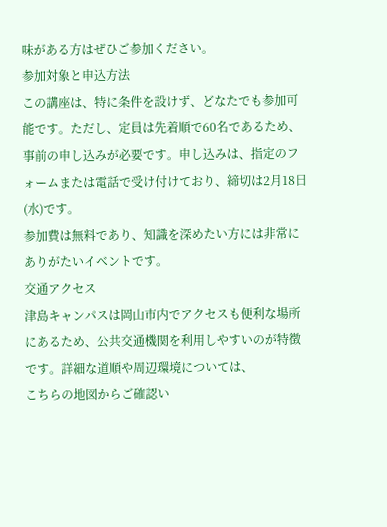味がある方はぜひご参加ください。
参加対象と申込方法
この講座は、特に条件を設けず、どなたでも参加可能です。ただし、定員は先着順で60名であるため、事前の申し込みが必要です。申し込みは、指定のフォームまたは電話で受け付けており、締切は2月18日(水)です。
参加費は無料であり、知識を深めたい方には非常にありがたいイベントです。
交通アクセス
津島キャンパスは岡山市内でアクセスも便利な場所にあるため、公共交通機関を利用しやすいのが特徴です。詳細な道順や周辺環境については、
こちらの地図からご確認い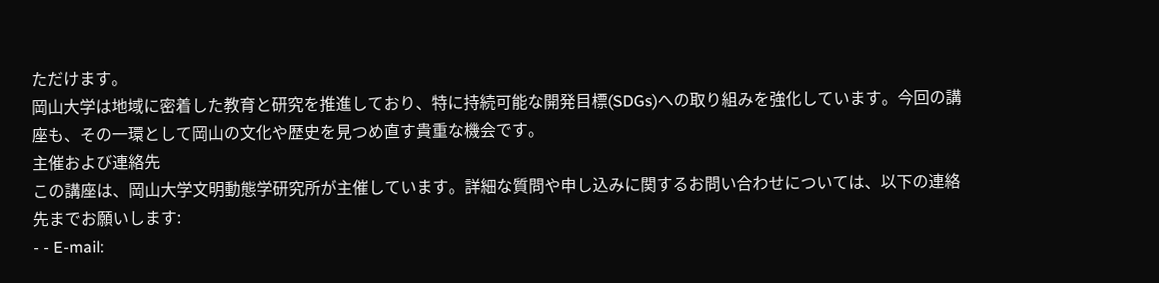ただけます。
岡山大学は地域に密着した教育と研究を推進しており、特に持続可能な開発目標(SDGs)への取り組みを強化しています。今回の講座も、その一環として岡山の文化や歴史を見つめ直す貴重な機会です。
主催および連絡先
この講座は、岡山大学文明動態学研究所が主催しています。詳細な質問や申し込みに関するお問い合わせについては、以下の連絡先までお願いします:
- - E-mail: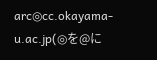arc◎cc.okayama-u.ac.jp(◎を@に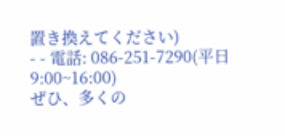置き換えてください)
- - 電話: 086-251-7290(平日9:00~16:00)
ぜひ、多くの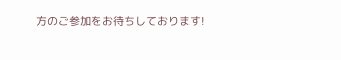方のご参加をお待ちしております!